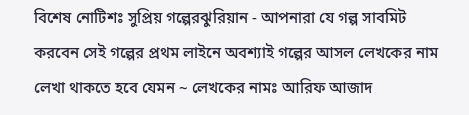বিশেষ নোটিশঃ সুপ্রিয় গল্পেরঝুরিয়ান - আপনারা যে গল্প সাবমিট করবেন সেই গল্পের প্রথম লাইনে অবশ্যাই গল্পের আসল লেখকের নাম লেখা থাকতে হবে যেমন ~ লেখকের নামঃ আরিফ আজাদ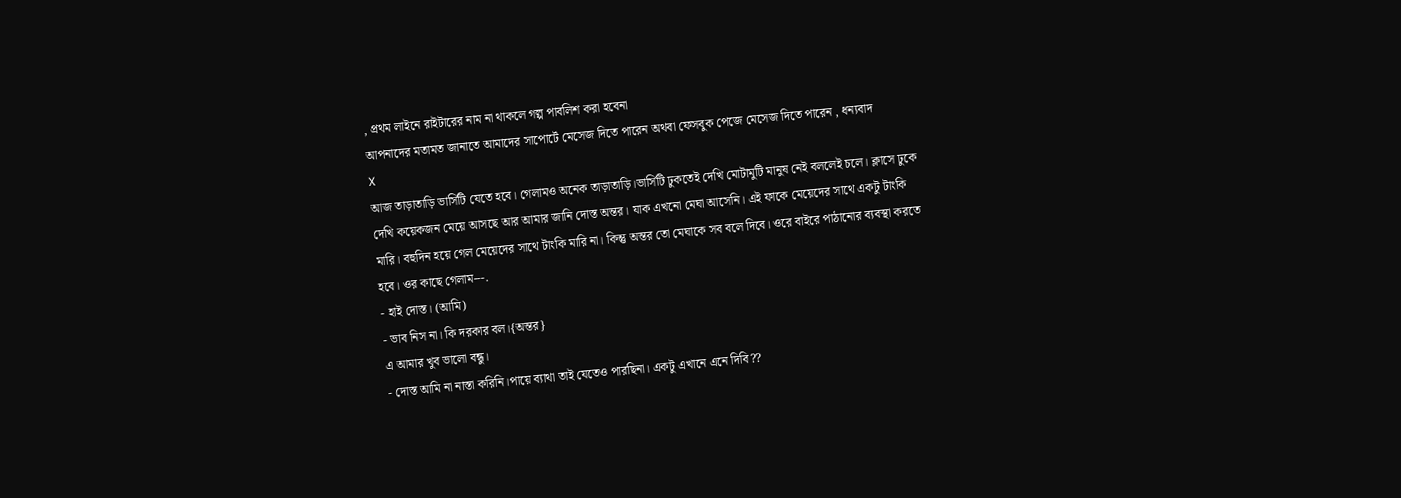, প্রথম লাইনে রাইটারের নাম না থাকলে গল্প পাবলিশ করা হবেনা
আপনাদের মতামত জানাতে আমাদের সাপোর্টে মেসেজ দিতে পারেন অথবা ফেসবুক পেজে মেসেজ দিতে পারেন , ধন্যবাদ
X
আজ তাড়াতাড়ি ভার্সিটি যেতে হবে। গেলামও অনেক তাড়াতাড়ি।ভার্সিটি ঢুকতেই দেখি মোটামুটি মানুষ নেই বললেই চলে। ক্লাসে ঢুকে দেখি কয়েকজন মেয়ে আসছে আর আমার জানি দোস্ত অন্তর। যাক এখনো মেঘা আসেনি। এই ফাকে মেয়েদের সাথে একটু টাংকি মারি। বহুদিন হয়ে গেল মেয়েদের সাথে টাংকি মারি না। কিন্তু অন্তর তো মেঘাকে সব বলে দিবে। ওরে বাইরে পাঠানোর ব্যবস্থা করতে হবে। ওর কাছে গেলাম---.
- হাই দোস্ত। (আমি)
- ভাব নিস না। কি দরকার বল।{অন্তর}
এ আমার খুব ভালো বন্ধু।
- দোস্ত আমি না নাস্তা করিনি।পায়ে ব্যাথা তাই যেতেও পারছিনা। একটু এখানে এনে দিবি??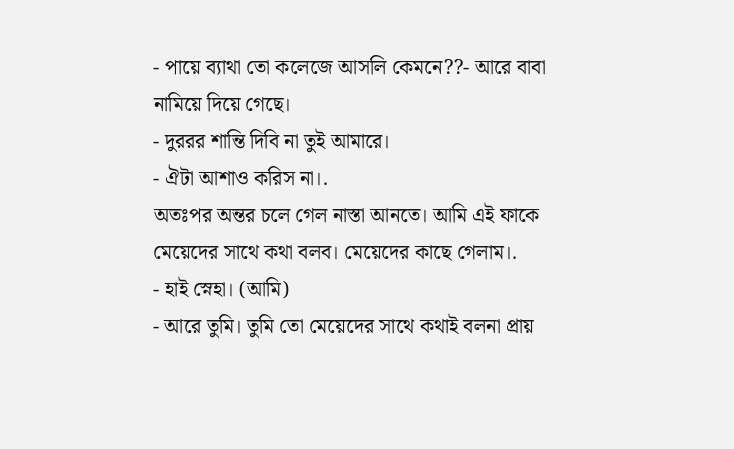- পায়ে ব্যাথা তো কলেজে আসলি কেমনে??- আরে বাবা নামিয়ে দিয়ে গেছে।
- দুররর শান্তি দিবি না তুই আমারে।
- ঐটা আশাও করিস না।.
অতঃপর অন্তর চলে গেল নাস্তা আনতে। আমি এই ফাকে মেয়েদের সাথে কথা বলব। মেয়েদের কাছে গেলাম।.
- হাই স্নেহা। (আমি)
- আরে তুমি। তুমি তো মেয়েদের সাথে কথাই বলনা প্রায়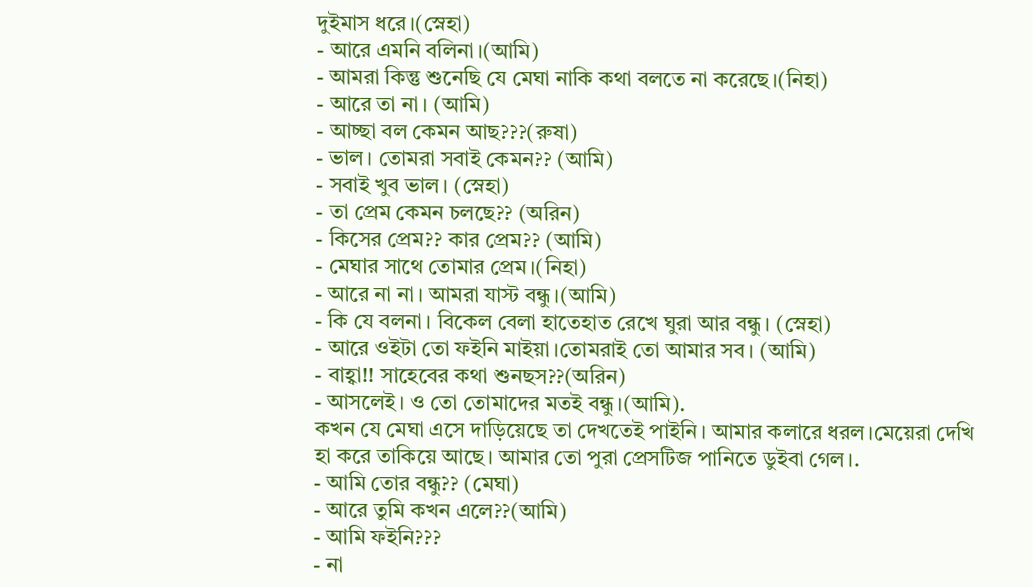দুইমাস ধরে।(স্নেহা)
- আরে এমনি বলিনা।(আমি)
- আমরা কিন্তু শুনেছি যে মেঘা নাকি কথা বলতে না করেছে।(নিহা)
- আরে তা না। (আমি)
- আচ্ছা বল কেমন আছ???(রুষা)
- ভাল। তোমরা সবাই কেমন?? (আমি)
- সবাই খুব ভাল। (স্নেহা)
- তা প্রেম কেমন চলছে?? (অরিন)
- কিসের প্রেম?? কার প্রেম?? (আমি)
- মেঘার সাথে তোমার প্রেম।(নিহা)
- আরে না না। আমরা যাস্ট বন্ধু।(আমি)
- কি যে বলনা। বিকেল বেলা হাতেহাত রেখে ঘুরা আর বন্ধু। (স্নেহা)
- আরে ওইটা তো ফইনি মাইয়া।তোমরাই তো আমার সব। (আমি)
- বাহ্বা!! সাহেবের কথা শুনছস??(অরিন)
- আসলেই। ও তো তোমাদের মতই বন্ধু।(আমি).
কখন যে মেঘা এসে দাড়িয়েছে তা দেখতেই পাইনি। আমার কলারে ধরল।মেয়েরা দেখি হা করে তাকিয়ে আছে। আমার তো পুরা প্রেসটিজ পানিতে ডুইবা গেল।.
- আমি তোর বন্ধু?? (মেঘা)
- আরে তুমি কখন এলে??(আমি)
- আমি ফইনি???
- না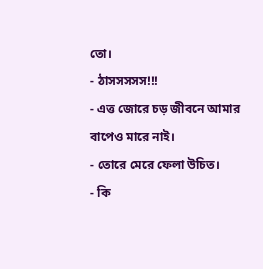তো।
- ঠাসসসসস!!!
- এত্ত জোরে চড় জীবনে আমার বাপেও মারে নাই।
- তোরে মেরে ফেলা উচিত।
- কি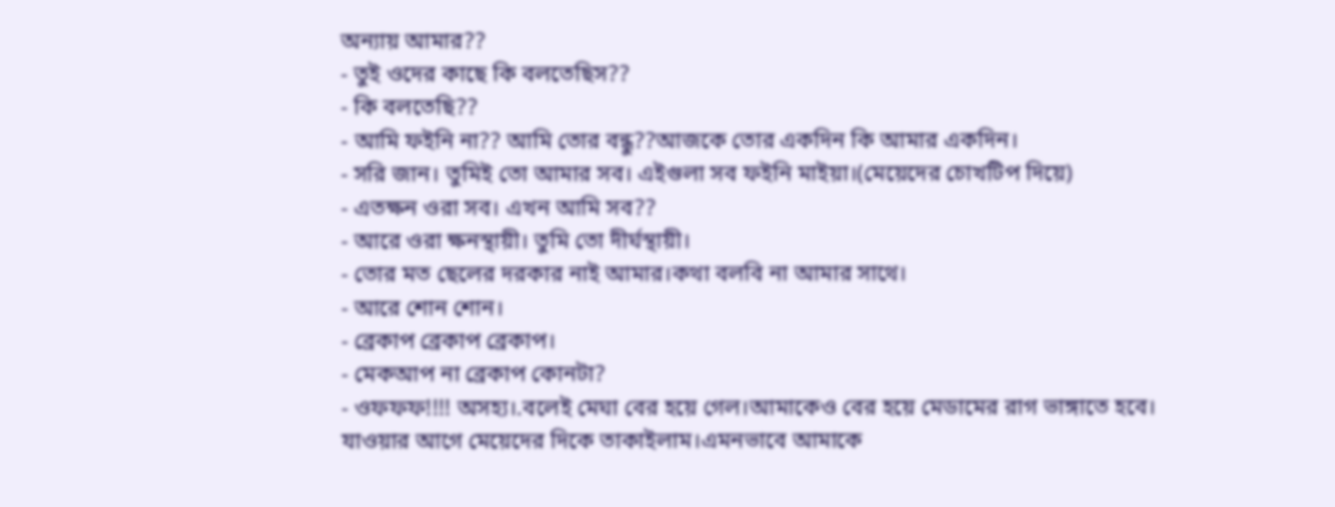অন্যায় আমার??
- তুই ওদের কাছে কি বলতেছিস??
- কি বলতেছি??
- আমি ফইনি না?? আমি তোর বন্ধু??আজকে তোর একদিন কি আমার একদিন।
- সরি জান। তুমিই তো আমার সব। এইগুলা সব ফইনি মাইয়া।(মেয়েদের চোখটিপ দিয়ে)
- এতক্ষন ওরা সব। এখন আমি সব??
- আরে ওরা ক্ষনস্থায়ী। তুমি তো দীর্ঘস্থায়ী।
- তোর মত ছেলের দরকার নাই আমার।কথা বলবি না আমার সাথে।
- আরে শোন শোন।
- ব্রেকাপ ব্রেকাপ ব্রেকাপ।
- মেকআপ না ব্রেকাপ কোনটা?
- ওফফফ!!!! অসহ্য।.বলেই মেঘা বের হয়ে গেল।আমাকেও বের হয়ে মেডামের রাগ ভাঙ্গাতে হবে। যাওয়ার আগে মেয়েদের দিকে তাকাইলাম।এমনভাবে আমাকে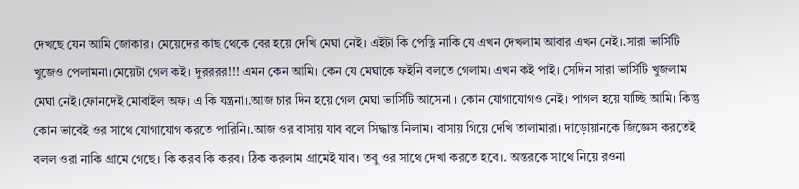দেখছে যেন আমি জোকার। মেয়েদের কাছ থেকে বের হয়ে দেখি মেঘা নেই। এইটা কি পেত্নি নাকি যে এখন দেখলাম আবার এখন নেই।.সারা ভার্সিটি খুজেও পেলামনা।মেয়েটা গেল কই। দুরররর!!! এমন কেন আমি। কেন যে মেঘাকে ফইনি বলতে গেলাম। এখন কই পাই। সেদিন সারা ভার্সিটি খুজলাম মেঘা নেই।ফোনদেই মোবাইল অফ। এ কি যন্ত্রনা।.আজ চার দিন হয়ে গেল মেঘা ভার্সিটি আসেনা । কোন যোগাযোগও নেই। পাগল হয়ে যাচ্ছি আমি। কিন্তু কোন ভাবেই ওর সাথে যোগাযোগ করতে পারিনি।.আজ ওর বাসায় যাব বলে সিদ্ধান্ত নিলাম। বাসায় গিয়ে দেখি তালামারা। দাড়োয়ানকে জিজ্ঞেস করতেই বলল ওরা নাকি গ্রামে গেছে। কি করব কি করব। ঠিক করলাম গ্রামেই যাব। তবু ওর সাথে দেখা করতে হবে।. অন্তরকে সাথে নিয়ে রওনা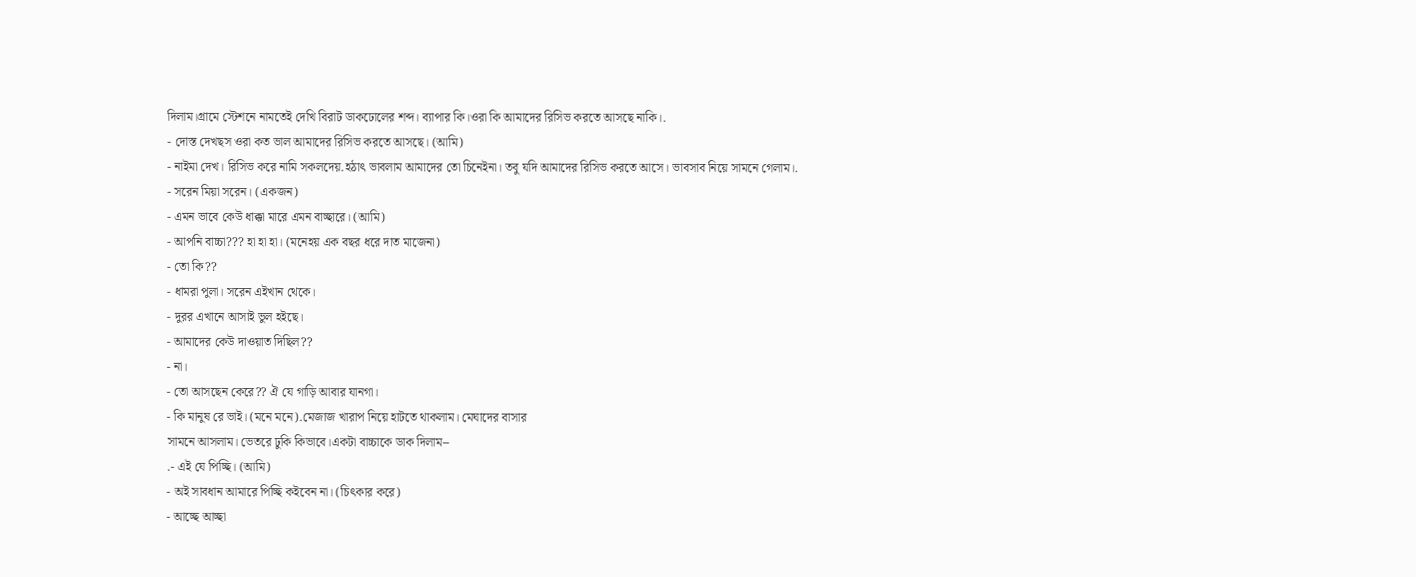দিলাম।গ্রামে স্টেশনে নামতেই দেখি বিরাট ডাকঢোলের শব্দ। ব্যাপার কি।ওরা কি আমাদের রিসিভ করতে আসছে নাকি।.
- দোস্ত দেখছস ওরা কত ভাল আমাদের রিসিভ করতে আসছে। (আমি)
- নাইমা দেখ। রিসিভ করে নামি সকলদেয়.হঠাৎ ভাবলাম আমাদের তো চিনেইনা। তবু যদি আমাদের রিসিভ করতে আসে। ভাবসাব নিয়ে সামনে গেলাম।.
- সরেন মিয়া সরেন। (একজন)
- এমন ভাবে কেউ ধাক্কা মারে এমন বাচ্ছারে। (আমি)
- আপনি বাচ্চা??? হা হা হা। (মনেহয় এক বছর ধরে দাত মাজেনা)
- তো কি??
- ধামরা পুলা। সরেন এইখান থেকে।
- দুরর এখানে আসাই ভুল হইছে।
- আমাদের কেউ দাওয়াত দিছিল??
- না।
- তো আসছেন কেরে?? ঐ যে গাড়ি আবার যানগা।
- কি মানুষ রে ভাই। (মনে মনে).মেজাজ খারাপ নিয়ে হাটতে থাকলাম। মেঘাদের বাসার
সামনে আসলাম। ভেতরে ঢুকি কিভাবে।একটা বাচ্চাকে ডাক দিলাম--
.- এই যে পিচ্ছি। (আমি)
- অই সাবধান আমারে পিচ্ছি কইবেন না। (চিৎকার করে)
- আচ্ছে আচ্ছা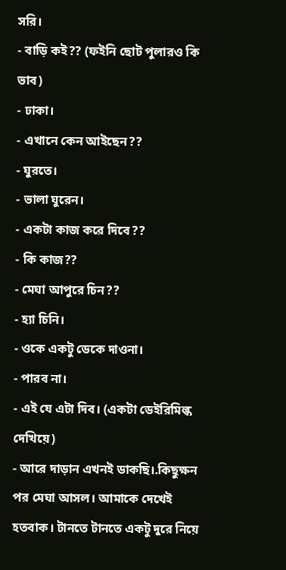সরি।
- বাড়ি কই?? (ফইনি ছোট পুলারও কি ভাব)
- ঢাকা।
- এখানে কেন আইছেন??
- ঘুরতে।
- ভালা ঘুরেন।
- একটা কাজ করে দিবে??
- কি কাজ??
- মেঘা আপুরে চিন??
- হ্যা চিনি।
- ওকে একটু ডেকে দাওনা।
- পারব না।
- এই যে এটা দিব। (একটা ডেইরিমিল্ক দেখিয়ে)
- আরে দাড়ান এখনই ডাকছি।.কিছুক্ষন পর মেঘা আসল। আমাকে দেখেই হতবাক। টানতে টানতে একটু দুরে নিয়ে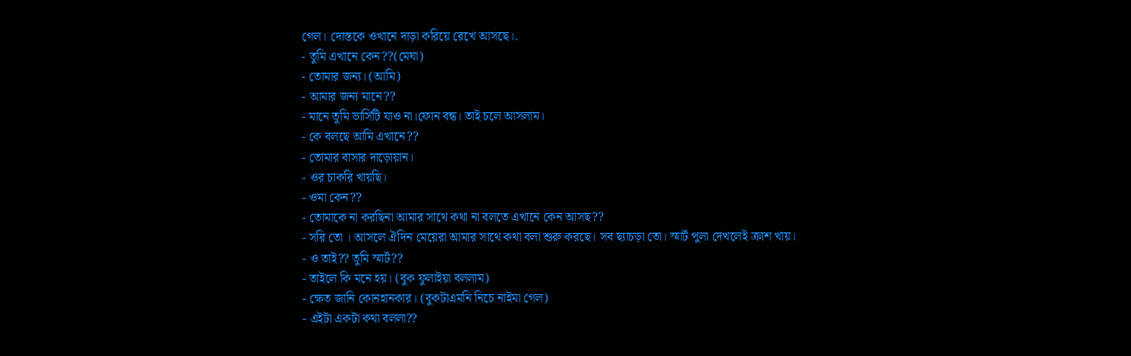গেল। দোস্তকে ওখানে দাড়া করিয়ে রেখে আসছে।.
- তুমি এখানে কেন??(মেঘা)
- তোমার জন্য। (আমি)
- আমার জন্য মানে??
- মানে তুমি ভার্সিটি যাও না।ফোন বন্ধ। তাই চলে আসলাম।
- কে বলছে আমি এখানে??
- তোমার বাসার দাড়োয়ান।
- ওর চাকরি খায়ছি।
- ওমা কেন??
- তোমাকে না করছিনা আমার সাথে কথা না বলতে এখানে কেন আসছ??
- সরি তো । আসলে ঐদিন মেয়েরা আমার সাথে কথা বলা শুরু করছে। সব ছ্যাচড়া তো। স্মার্ট পুলা দেখলেই ক্রাশ খায়।
- ও তাই?? তুমি স্মার্ট??
- তাইলে কি মনে হয়। (বুক ফুলাইয়া বললাম)
- ক্ষেত জানি কোনহানকার। (বুকটাএমনি নিচে নাইমা গেল)
- এইটা একটা কথা বললা??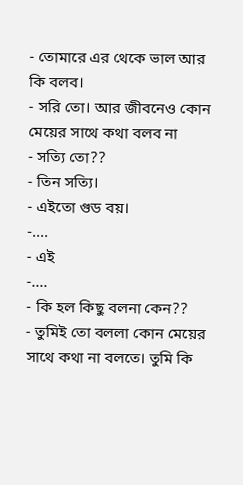- তোমারে এর থেকে ভাল আর কি বলব।
- সরি তো। আর জীবনেও কোন মেয়ের সাথে কথা বলব না
- সত্যি তো??
- তিন সত্যি।
- এইতো গুড বয়।
-....
- এই
-....
- কি হল কিছু বলনা কেন??
- তুমিই তো বললা কোন মেয়ের সাথে কথা না বলতে। তুমি কি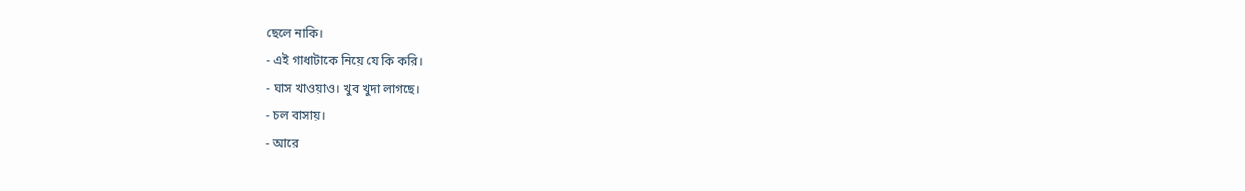ছেলে নাকি।
- এই গাধাটাকে নিয়ে যে কি করি।
- ঘাস খাওয়াও। খুব খুদা লাগছে।
- চল বাসায়।
- আরে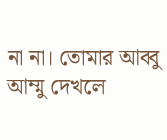না না। তোমার আব্বু আম্মু দেখলে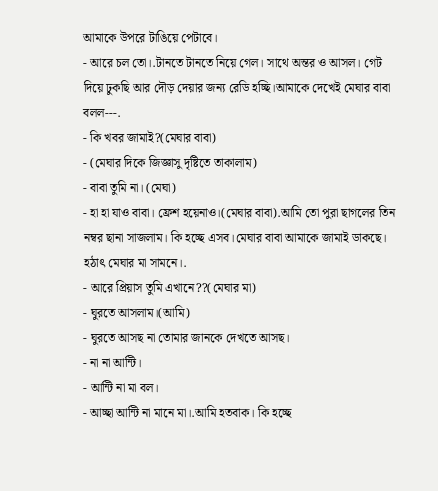আমাকে উপরে টাঙিয়ে পেটাবে।
- আরে চল তো।.টানতে টানতে নিয়ে গেল। সাথে অন্তর ও আসল। গেট দিয়ে ঢুকছি আর দৌড় দেয়ার জন্য রেডি হচ্ছি।আমাকে দেখেই মেঘার বাবা বলল---.
- কি খবর জামাই?(মেঘার বাবা)
- (মেঘার দিকে জিজ্ঞাসু দৃষ্টিতে তাকালাম)
- বাবা তুমি না। (মেঘা)
- হা হা যাও বাবা। ফ্রেশ হয়েনাও।(মেঘার বাবা).আমি তো পুরা ছাগলের তিন নম্বর ছানা সাজলাম। কি হচ্ছে এসব।মেঘার বাবা আমাকে জামাই ডাকছে। হঠাৎ মেঘার মা সামনে।.
- আরে প্রিয়াস তুমি এখানে??(মেঘার মা)
- ঘুরতে আসলাম।(আমি)
- ঘুরতে আসছ না তোমার জানকে দেখতে আসছ।
- না না আন্টি।
- আন্টি না মা বল।
- আচ্ছা আন্টি না মানে মা।.আমি হতবাক। কি হচ্ছে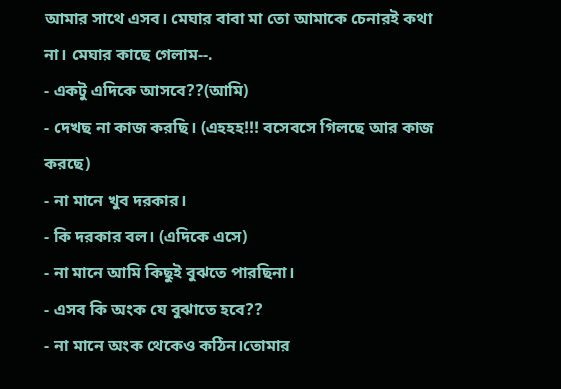আমার সাথে এসব। মেঘার বাবা মা তো আমাকে চেনারই কথা না। মেঘার কাছে গেলাম--.
- একটু এদিকে আসবে??(আমি)
- দেখছ না কাজ করছি। (এহহহ!!! বসেবসে গিলছে আর কাজ করছে)
- না মানে খুব দরকার।
- কি দরকার বল। (এদিকে এসে)
- না মানে আমি কিছুই বুঝতে পারছিনা।
- এসব কি অংক যে বুঝাতে হবে??
- না মানে অংক থেকেও কঠিন।তোমার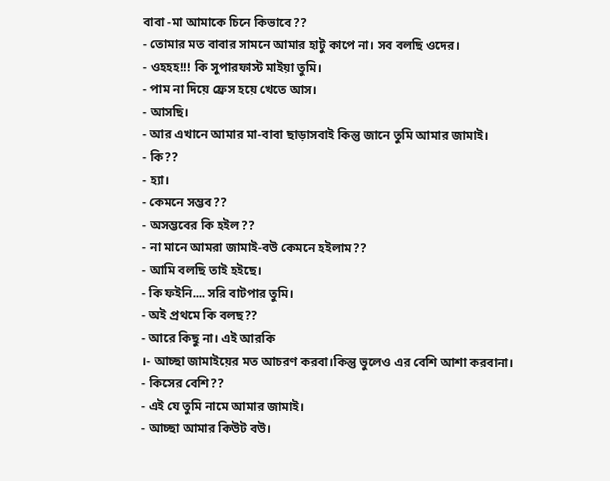বাবা -মা আমাকে চিনে কিভাবে??
- তোমার মত বাবার সামনে আমার হাটু কাপে না। সব বলছি ওদের।
- ওহহহ!!! কি সুপারফাস্ট মাইয়া তুমি।
- পাম না দিয়ে ফ্রেস হয়ে খেতে আস।
- আসছি।
- আর এখানে আমার মা-বাবা ছাড়াসবাই কিন্তু জানে তুমি আমার জামাই।
- কি??
- হ্যা।
- কেমনে সম্ভব??
- অসম্ভবের কি হইল??
- না মানে আমরা জামাই-বউ কেমনে হইলাম??
- আমি বলছি তাই হইছে।
- কি ফইনি.... সরি বাটপার তুমি।
- অই প্রথমে কি বলছ??
- আরে কিছু না। এই আরকি
।- আচ্ছা জামাইয়ের মত আচরণ করবা।কিন্তু ভুলেও এর বেশি আশা করবানা।
- কিসের বেশি??
- এই যে তুমি নামে আমার জামাই।
- আচ্ছা আমার কিউট বউ।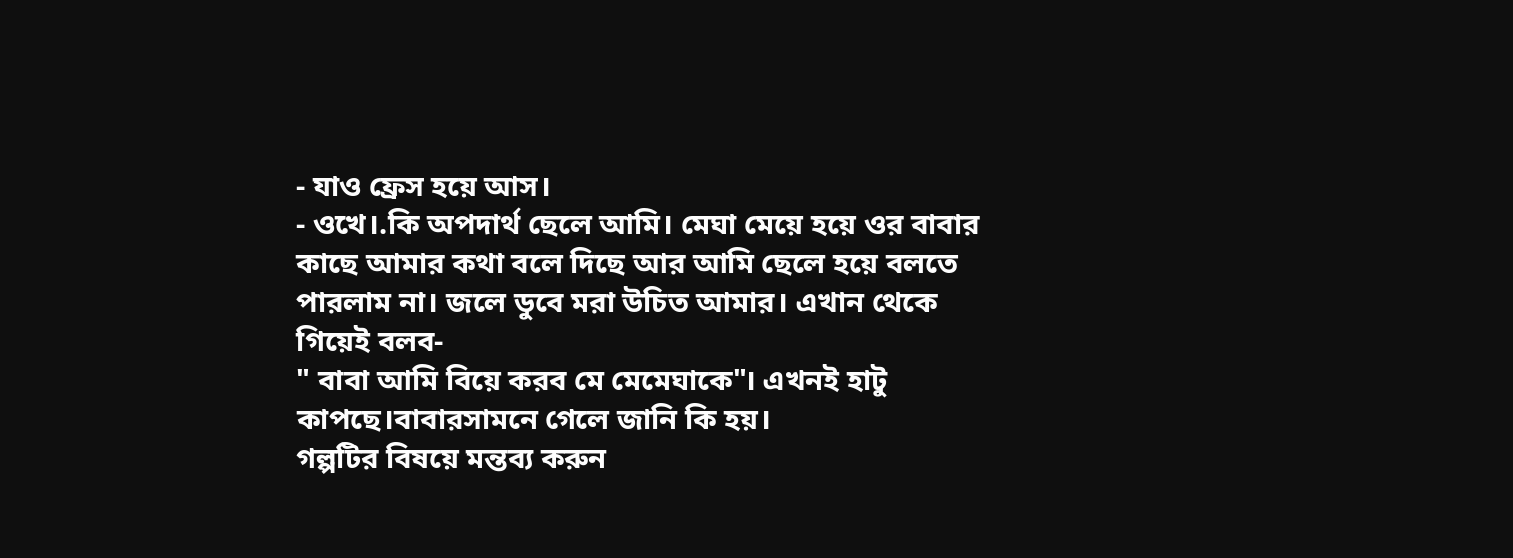- যাও ফ্রেস হয়ে আস।
- ওখে।.কি অপদার্থ ছেলে আমি। মেঘা মেয়ে হয়ে ওর বাবার কাছে আমার কথা বলে দিছে আর আমি ছেলে হয়ে বলতে পারলাম না। জলে ডুবে মরা উচিত আমার। এখান থেকে গিয়েই বলব-
" বাবা আমি বিয়ে করব মে মেমেঘাকে"। এখনই হাটু কাপছে।বাবারসামনে গেলে জানি কি হয়।
গল্পটির বিষয়ে মন্তব্য করুন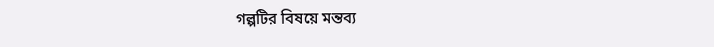গল্পটির বিষয়ে মন্তব্য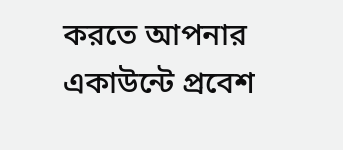করতে আপনার একাউন্টে প্রবেশ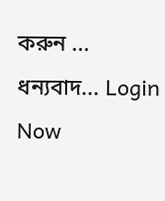করুন ... ধন্যবাদ... Login Now